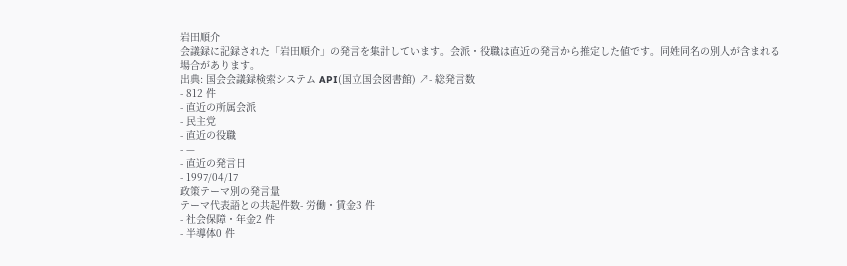岩田順介
会議録に記録された「岩田順介」の発言を集計しています。会派・役職は直近の発言から推定した値です。同姓同名の別人が含まれる場合があります。
出典: 国会会議録検索システム API(国立国会図書館) ↗- 総発言数
- 812 件
- 直近の所属会派
- 民主党
- 直近の役職
- —
- 直近の発言日
- 1997/04/17
政策テーマ別の発言量
テーマ代表語との共起件数- 労働・賃金3 件
- 社会保障・年金2 件
- 半導体0 件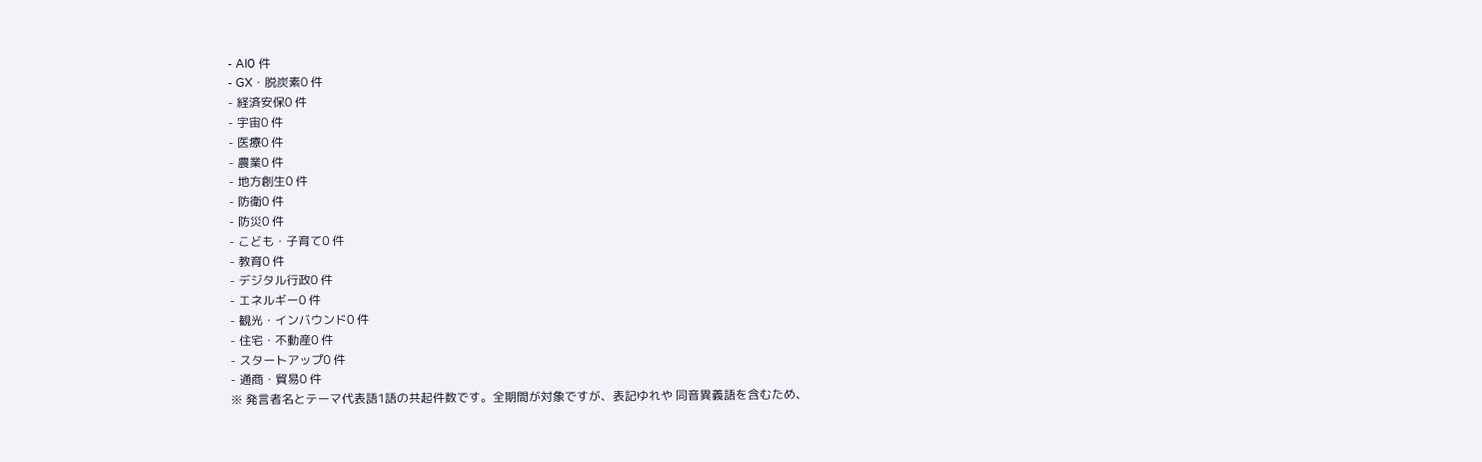- AI0 件
- GX・脱炭素0 件
- 経済安保0 件
- 宇宙0 件
- 医療0 件
- 農業0 件
- 地方創生0 件
- 防衛0 件
- 防災0 件
- こども・子育て0 件
- 教育0 件
- デジタル行政0 件
- エネルギー0 件
- 観光・インバウンド0 件
- 住宅・不動産0 件
- スタートアップ0 件
- 通商・貿易0 件
※ 発言者名とテーマ代表語1語の共起件数です。全期間が対象ですが、表記ゆれや 同音異義語を含むため、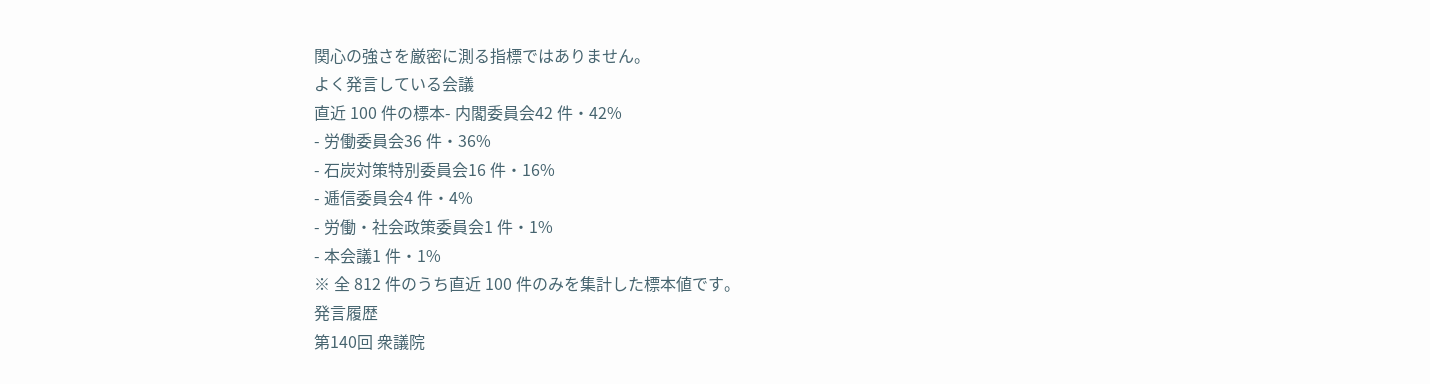関心の強さを厳密に測る指標ではありません。
よく発言している会議
直近 100 件の標本- 内閣委員会42 件・42%
- 労働委員会36 件・36%
- 石炭対策特別委員会16 件・16%
- 逓信委員会4 件・4%
- 労働・社会政策委員会1 件・1%
- 本会議1 件・1%
※ 全 812 件のうち直近 100 件のみを集計した標本値です。
発言履歴
第140回 衆議院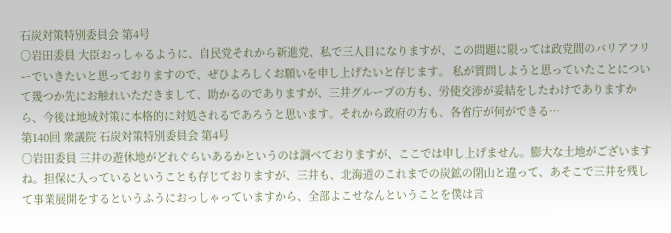石炭対策特別委員会 第4号
○岩田委員 大臣おっしゃるように、自民党それから新進党、私で三人目になりますが、この問題に限っては政党間のバリアフリーでいきたいと思っておりますので、ぜひよろしくお願いを申し上げたいと存じます。 私が質問しようと思っていたことについて幾つか先にお触れいただきまして、助かるのでありますが、三井グループの方も、労使交渉が妥結をしたわけでありますから、今後は地域対策に本格的に対処されるであろうと思います。それから政府の方も、各省庁が何ができる…
第140回 衆議院 石炭対策特別委員会 第4号
○岩田委員 三井の遊休地がどれぐらいあるかというのは調べておりますが、ここでは申し上げません。膨大な土地がございますね。担保に入っているということも存じておりますが、三井も、北海道のこれまでの炭鉱の閉山と違って、あそこで三井を残して事業展開をするというふうにおっしゃっていますから、全部よこせなんということを僕は言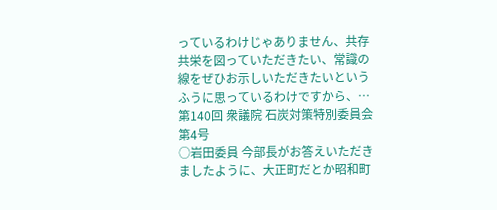っているわけじゃありません、共存共栄を図っていただきたい、常識の線をぜひお示しいただきたいというふうに思っているわけですから、…
第140回 衆議院 石炭対策特別委員会 第4号
○岩田委員 今部長がお答えいただきましたように、大正町だとか昭和町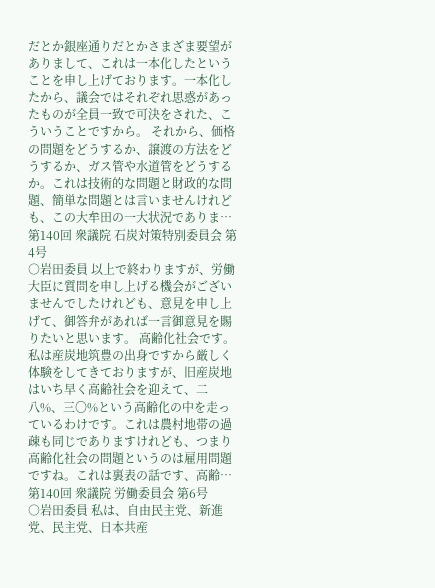だとか銀座通りだとかさまざま要望がありまして、これは一本化したということを申し上げております。一本化したから、議会ではそれぞれ思惑があったものが全員一致で可決をされた、こういうことですから。 それから、価格の問題をどうするか、譲渡の方法をどうするか、ガス管や水道管をどうするか。これは技術的な問題と財政的な問題、簡単な問題とは言いませんけれども、この大牟田の一大状況でありま…
第140回 衆議院 石炭対策特別委員会 第4号
○岩田委員 以上で終わりますが、労働大臣に質問を申し上げる機会がございませんでしたけれども、意見を申し上げて、御答弁があれば一言御意見を賜りたいと思います。 高齢化社会です。私は産炭地筑豊の出身ですから厳しく体験をしてきておりますが、旧産炭地はいち早く高齢社会を迎えて、二八%、三〇%という高齢化の中を走っているわけです。これは農村地帯の過疎も同じでありますけれども、つまり高齢化社会の問題というのは雇用問題ですね。これは裏表の話です、高齢…
第140回 衆議院 労働委員会 第6号
○岩田委員 私は、自由民主党、新進党、民主党、日本共産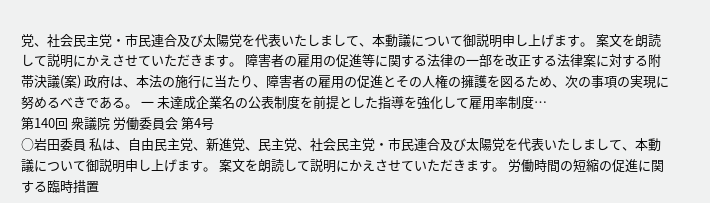党、社会民主党・市民連合及び太陽党を代表いたしまして、本動議について御説明申し上げます。 案文を朗読して説明にかえさせていただきます。 障害者の雇用の促進等に関する法律の一部を改正する法律案に対する附帯決議(案) 政府は、本法の施行に当たり、障害者の雇用の促進とその人権の擁護を図るため、次の事項の実現に努めるべきである。 一 未達成企業名の公表制度を前提とした指導を強化して雇用率制度…
第140回 衆議院 労働委員会 第4号
○岩田委員 私は、自由民主党、新進党、民主党、社会民主党・市民連合及び太陽党を代表いたしまして、本動議について御説明申し上げます。 案文を朗読して説明にかえさせていただきます。 労働時間の短縮の促進に関する臨時措置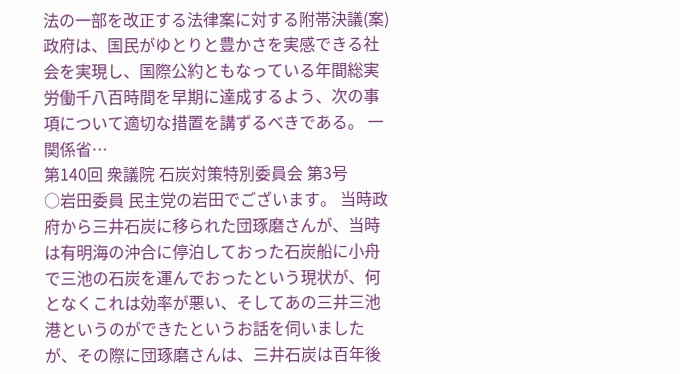法の一部を改正する法律案に対する附帯決議(案) 政府は、国民がゆとりと豊かさを実感できる社会を実現し、国際公約ともなっている年間総実労働千八百時間を早期に達成するよう、次の事項について適切な措置を講ずるべきである。 一 関係省…
第140回 衆議院 石炭対策特別委員会 第3号
○岩田委員 民主党の岩田でございます。 当時政府から三井石炭に移られた団琢磨さんが、当時は有明海の沖合に停泊しておった石炭船に小舟で三池の石炭を運んでおったという現状が、何となくこれは効率が悪い、そしてあの三井三池港というのができたというお話を伺いましたが、その際に団琢磨さんは、三井石炭は百年後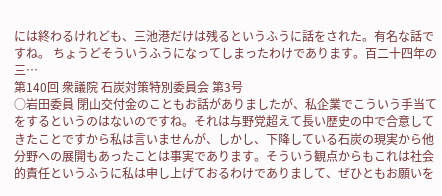には終わるけれども、三池港だけは残るというふうに話をされた。有名な話ですね。 ちょうどそういうふうになってしまったわけであります。百二十四年の三…
第140回 衆議院 石炭対策特別委員会 第3号
○岩田委員 閉山交付金のこともお話がありましたが、私企業でこういう手当てをするというのはないのですね。それは与野党超えて長い歴史の中で合意してきたことですから私は言いませんが、しかし、下降している石炭の現実から他分野への展開もあったことは事実であります。そういう観点からもこれは社会的責任というふうに私は申し上げておるわけでありまして、ぜひともお願いを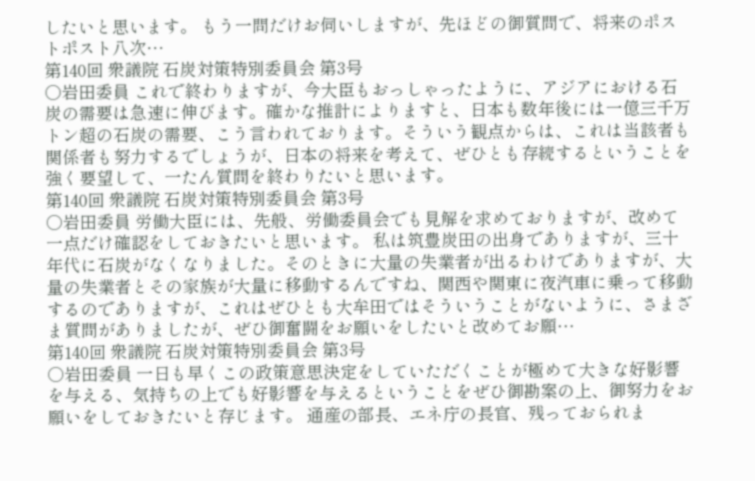したいと思います。 もう一問だけお伺いしますが、先ほどの御質問で、将来のポストポスト八次…
第140回 衆議院 石炭対策特別委員会 第3号
○岩田委員 これで終わりますが、今大臣もおっしゃったように、アジアにおける石炭の需要は急速に伸びます。確かな推計によりますと、日本も数年後には一億三千万トン超の石炭の需要、こう言われております。そういう観点からは、これは当該者も関係者も努力するでしょうが、日本の将来を考えて、ぜひとも存続するということを強く要望して、一たん質問を終わりたいと思います。
第140回 衆議院 石炭対策特別委員会 第3号
○岩田委員 労働大臣には、先般、労働委員会でも見解を求めておりますが、改めて一点だけ確認をしておきたいと思います。 私は筑豊炭田の出身でありますが、三十年代に石炭がなくなりました。そのときに大量の失業者が出るわけでありますが、大量の失業者とその家族が大量に移動するんですね、関西や関東に夜汽車に乗って移動するのでありますが、これはぜひとも大牟田ではそういうことがないように、さまざま質問がありましたが、ぜひ御奮闘をお願いをしたいと改めてお願…
第140回 衆議院 石炭対策特別委員会 第3号
○岩田委員 一日も早くこの政策意思決定をしていただくことが極めて大きな好影響を与える、気持ちの上でも好影響を与えるということをぜひ御勘案の上、御努力をお願いをしておきたいと存じます。 通産の部長、エネ庁の長官、残っておられま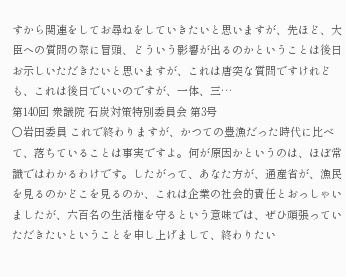すから関連をしてお尋ねをしていきたいと思いますが、先ほど、大臣への質問の際に冒頭、どういう影響が出るのかということは後日お示しいただきたいと思いますが、これは唐突な質問ですけれども、これは後日でいいのですが、一体、三…
第140回 衆議院 石炭対策特別委員会 第3号
○岩田委員 これで終わりますが、かつての豊漁だった時代に比べて、落ちていることは事実ですよ。何が原因かというのは、ほぼ常識ではわかるわけです。したがって、あなた方が、通産省が、漁民を見るのかどこを見るのか、これは企業の社会的責任とおっしゃいましたが、六百名の生活権を守るという意味では、ぜひ頑張っていただきたいということを申し上げまして、終わりたい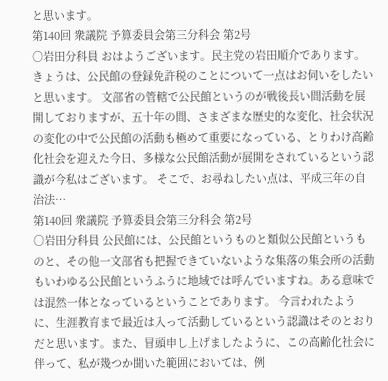と思います。
第140回 衆議院 予算委員会第三分科会 第2号
○岩田分科員 おはようございます。民主党の岩田順介であります。 きょうは、公民館の登録免許税のことについて一点はお伺いをしたいと思います。 文部省の管轄で公民館というのが戦後長い間活動を展開しておりますが、五十年の間、さまざまな歴史的な変化、社会状況の変化の中で公民館の活動も極めて重要になっている、とりわけ高齢化社会を迎えた今日、多様な公民館活動が展開をされているという認識が今私はございます。 そこで、お尋ねしたい点は、平成三年の自治法…
第140回 衆議院 予算委員会第三分科会 第2号
○岩田分科員 公民館には、公民館というものと類似公民館というものと、その他一文部省も把握できていないような集落の集会所の活動もいわゆる公民館というふうに地域では呼んでいますね。ある意味では混然一体となっているということであります。 今言われたように、生涯教育まで最近は入って活動しているという認識はそのとおりだと思います。また、冒頭申し上げましたように、この高齢化社会に伴って、私が幾つか聞いた範囲においては、例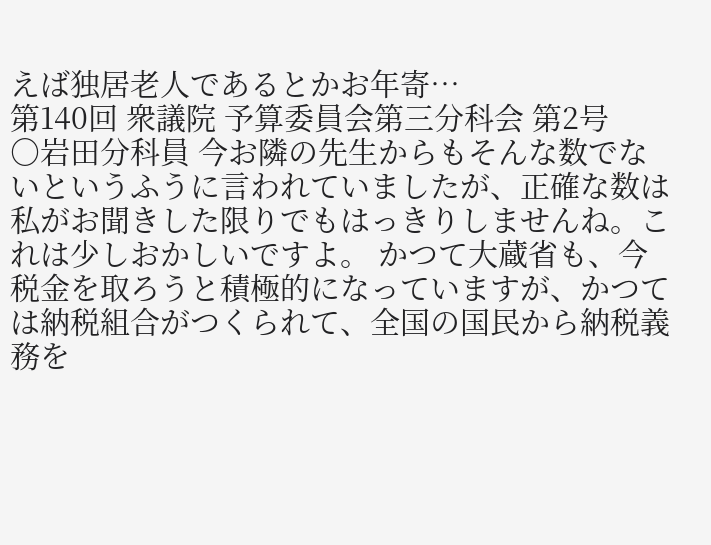えば独居老人であるとかお年寄…
第140回 衆議院 予算委員会第三分科会 第2号
○岩田分科員 今お隣の先生からもそんな数でないというふうに言われていましたが、正確な数は私がお聞きした限りでもはっきりしませんね。これは少しおかしいですよ。 かつて大蔵省も、今税金を取ろうと積極的になっていますが、かつては納税組合がつくられて、全国の国民から納税義務を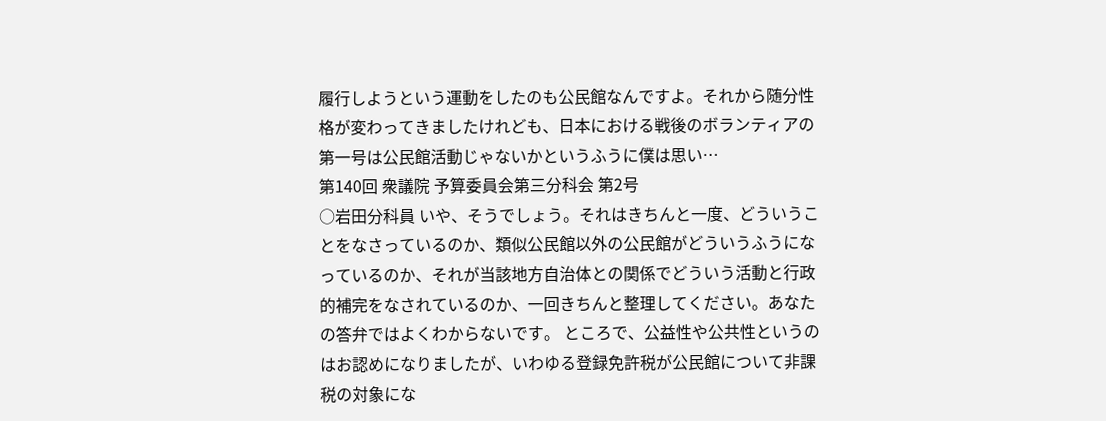履行しようという運動をしたのも公民館なんですよ。それから随分性格が変わってきましたけれども、日本における戦後のボランティアの第一号は公民館活動じゃないかというふうに僕は思い…
第140回 衆議院 予算委員会第三分科会 第2号
○岩田分科員 いや、そうでしょう。それはきちんと一度、どういうことをなさっているのか、類似公民館以外の公民館がどういうふうになっているのか、それが当該地方自治体との関係でどういう活動と行政的補完をなされているのか、一回きちんと整理してください。あなたの答弁ではよくわからないです。 ところで、公益性や公共性というのはお認めになりましたが、いわゆる登録免許税が公民館について非課税の対象にな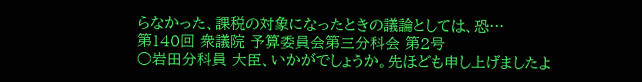らなかった、課税の対象になったときの議論としては、恐…
第140回 衆議院 予算委員会第三分科会 第2号
○岩田分科員 大臣、いかがでしょうか。先ほども申し上げましたよ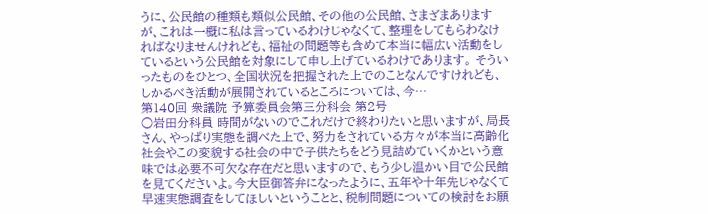うに、公民館の種類も類似公民館、その他の公民館、さまざまありますが、これは一概に私は言っているわけじゃなくて、整理をしてもらわなければなりませんけれども、福祉の問題等も含めて本当に幅広い活動をしているという公民館を対象にして申し上げているわけであります。 そういったものをひとつ、全国状況を把握された上でのことなんですけれども、しかるべき活動が展開されているところについては、今…
第140回 衆議院 予算委員会第三分科会 第2号
○岩田分科員 時間がないのでこれだけで終わりたいと思いますが、局長さん、やっぱり実態を調べた上で、努力をされている方々が本当に高齢化社会やこの変貌する社会の中で子供たちをどう見詰めていくかという意味では必要不可欠な存在だと思いますので、もう少し温かい目で公民館を見てくださいよ。今大臣御答弁になったように、五年や十年先じゃなくて早速実態調査をしてほしいということと、税制問題についての検討をお願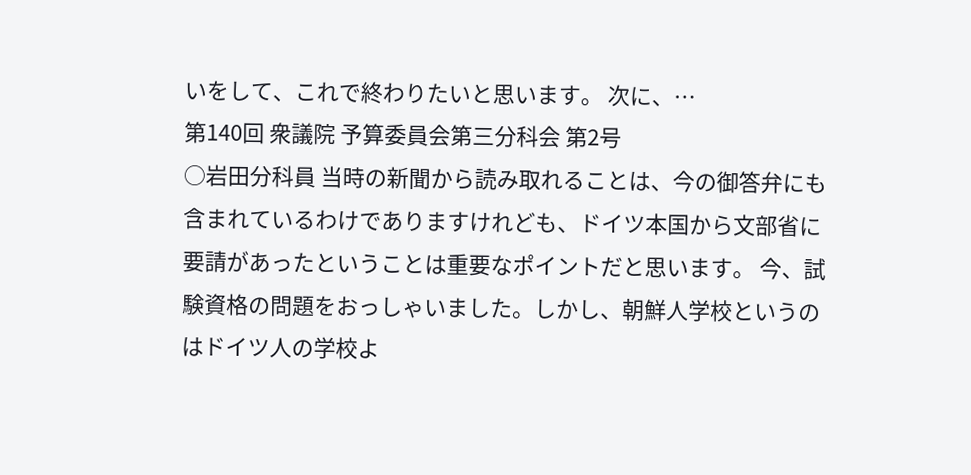いをして、これで終わりたいと思います。 次に、…
第140回 衆議院 予算委員会第三分科会 第2号
○岩田分科員 当時の新聞から読み取れることは、今の御答弁にも含まれているわけでありますけれども、ドイツ本国から文部省に要請があったということは重要なポイントだと思います。 今、試験資格の問題をおっしゃいました。しかし、朝鮮人学校というのはドイツ人の学校よ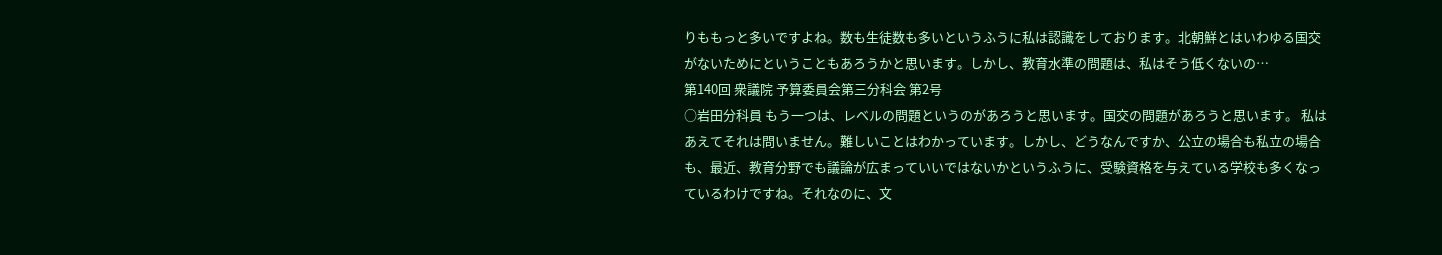りももっと多いですよね。数も生徒数も多いというふうに私は認識をしております。北朝鮮とはいわゆる国交がないためにということもあろうかと思います。しかし、教育水準の問題は、私はそう低くないの…
第140回 衆議院 予算委員会第三分科会 第2号
○岩田分科員 もう一つは、レベルの問題というのがあろうと思います。国交の問題があろうと思います。 私はあえてそれは問いません。難しいことはわかっています。しかし、どうなんですか、公立の場合も私立の場合も、最近、教育分野でも議論が広まっていいではないかというふうに、受験資格を与えている学校も多くなっているわけですね。それなのに、文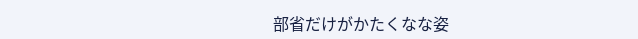部省だけがかたくなな姿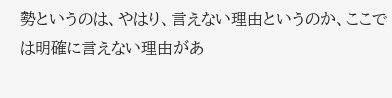勢というのは、やはり、言えない理由というのか、ここでは明確に言えない理由があ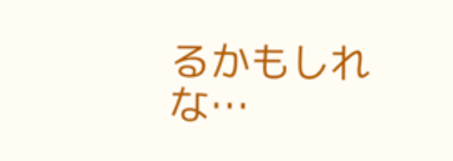るかもしれな…